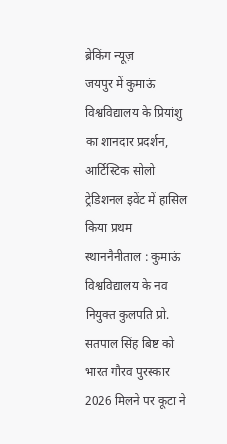ब्रेकिंग न्यूज़
जयपुर में कुमाऊं विश्वविद्यालय के प्रियांशु का शानदार प्रदर्शन, आर्टिस्टिक सोलो ट्रेडिशनल इवेंट में हासिल किया प्रथम स्थाननैनीताल : कुमाऊं विश्वविद्यालय के नव नियुक्त कुलपति प्रो. सतपाल सिंह बिष्ट को भारत गौरव पुरस्कार 2026 मिलने पर कूटा ने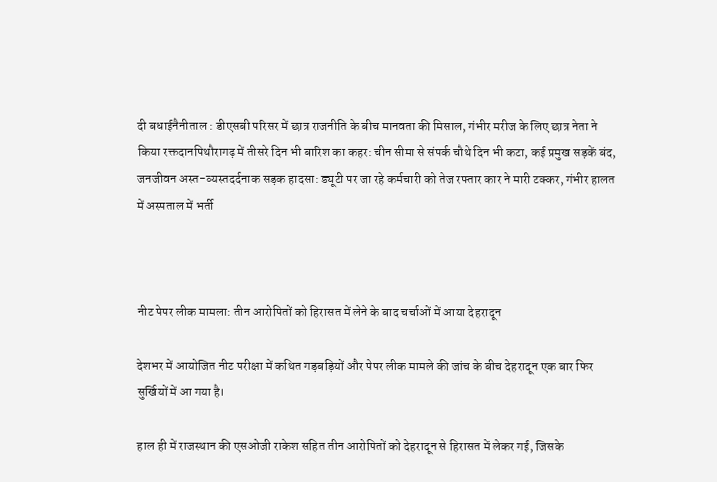दी बधाईनैनीताल : डीएसबी परिसर में छात्र राजनीति के बीच मानवता की मिसाल, गंभीर मरीज के लिए छात्र नेता ने किया रक्तदानपिथौरागढ़ में तीसरे दिन भी बारिश का कहर: चीन सीमा से संपर्क चौथे दिन भी कटा, कई प्रमुख सड़कें बंद, जनजीवन अस्त-व्यस्तदर्दनाक सड़क हादसा: ड्यूटी पर जा रहे कर्मचारी को तेज रफ्तार कार ने मारी टक्कर, गंभीर हालत में अस्पताल में भर्ती



नीट पेपर लीक मामला: तीन आरोपितों को हिरासत में लेने के बाद चर्चाओं में आया देहरादून

देशभर में आयोजित नीट परीक्षा में कथित गड़बड़ियों और पेपर लीक मामले की जांच के बीच देहरादून एक बार फिर सुर्खियों में आ गया है।

हाल ही में राजस्थान की एसओजी राकेश सहित तीन आरोपितों को देहरादून से हिरासत में लेकर गई, जिसके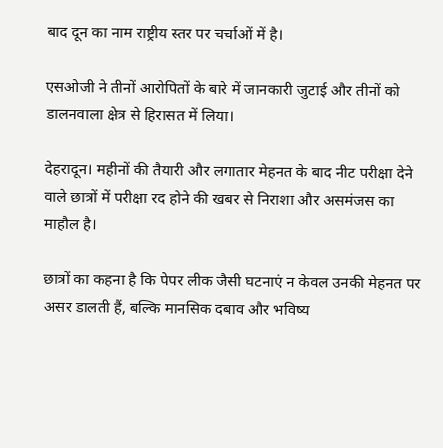बाद दून का नाम राष्ट्रीय स्तर पर चर्चाओं में है।

एसओजी ने तीनों आरोपितों के बारे में जानकारी जुटाई और तीनों को डालनवाला क्षेत्र से हिरासत में लिया।

देहरादून। महीनों की तैयारी और लगातार मेहनत के बाद नीट परीक्षा देने वाले छात्रों में परीक्षा रद होने की खबर से निराशा और असमंजस का माहौल है।

छात्रों का कहना है कि पेपर लीक जैसी घटनाएं न केवल उनकी मेहनत पर असर डालती हैं, बल्कि मानसिक दबाव और भविष्य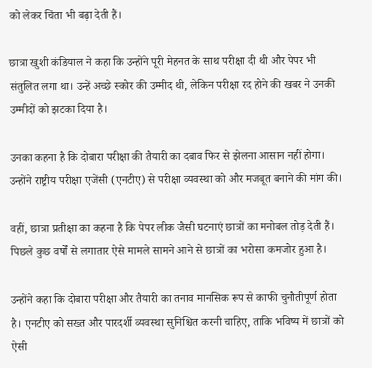को लेकर चिंता भी बढ़ा देती हैं।

छात्रा खुशी कंडियाल ने कहा कि उन्होंने पूरी मेहनत के साथ परीक्षा दी थी और पेपर भी संतुलित लगा था। उन्हें अच्छे स्कोर की उम्मीद थी, लेकिन परीक्षा रद होने की खबर ने उनकी उम्मीदों को झटका दिया है।

उनका कहना है कि दोबारा परीक्षा की तैयारी का दबाव फिर से झेलना आसान नहीं होगा। उन्होंने राष्ट्रीय परीक्षा एजेंसी (एनटीए) से परीक्षा व्यवस्था को और मजबूत बनाने की मांग की।

वहीं, छात्रा प्रतीक्षा का कहना है कि पेपर लीक जैसी घटनाएं छात्रों का मनोबल तोड़ देती हैं। पिछले कुछ वर्षों से लगातार ऐसे मामले सामने आने से छात्रों का भरोसा कमजोर हुआ है।

उन्होंने कहा कि दोबारा परीक्षा और तैयारी का तनाव मानसिक रूप से काफी चुनौतीपूर्ण होता है। एनटीए को सख्त और पारदर्शी व्यवस्था सुनिश्चित करनी चाहिए, ताकि भविष्य में छात्रों को ऐसी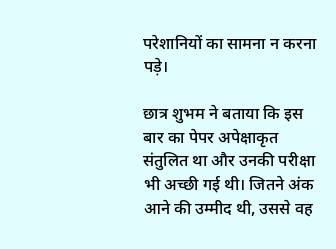परेशानियों का सामना न करना पड़े।

छात्र शुभम ने बताया कि इस बार का पेपर अपेक्षाकृत संतुलित था और उनकी परीक्षा भी अच्छी गई थी। जितने अंक आने की उम्मीद थी, उससे वह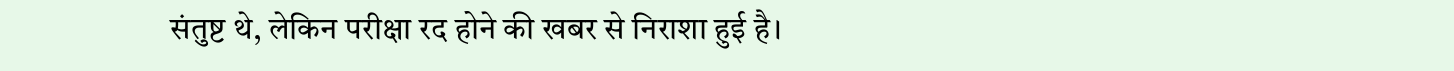संतुष्ट थे, लेकिन परीक्षा रद होने की खबर से निराशा हुई है।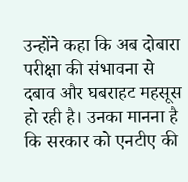उन्होंने कहा कि अब दोबारा परीक्षा की संभावना से दबाव और घबराहट महसूस हो रही है। उनका मानना है कि सरकार को एनटीए की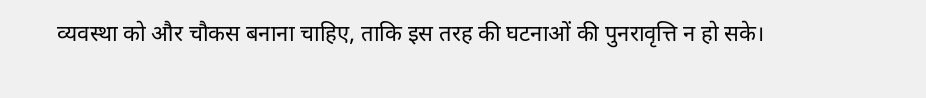व्यवस्था को और चौकस बनाना चाहिए, ताकि इस तरह की घटनाओं की पुनरावृत्ति न हो सके।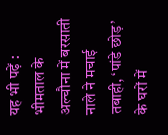यह भी पढ़ें :  भीमताल के अल्चौना में बरसाती नाले ने मचाई तबाही, ‘पांडे छोड़’ के घरों में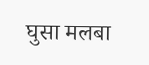घुसा मलबा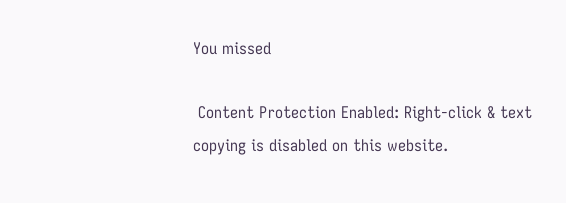You missed

 Content Protection Enabled: Right-click & text copying is disabled on this website.